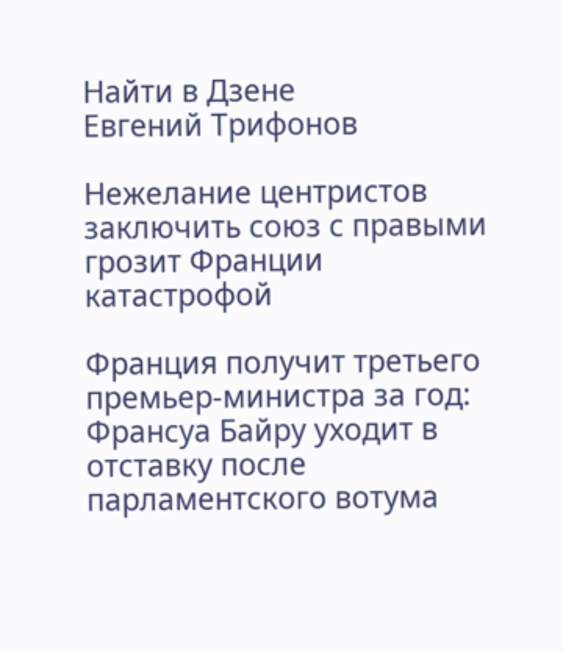Найти в Дзене
Евгений Трифонов

Нежелание центристов заключить союз с правыми грозит Франции катастрофой

Франция получит третьего премьер-министра за год: Франсуа Байру уходит в отставку после парламентского вотума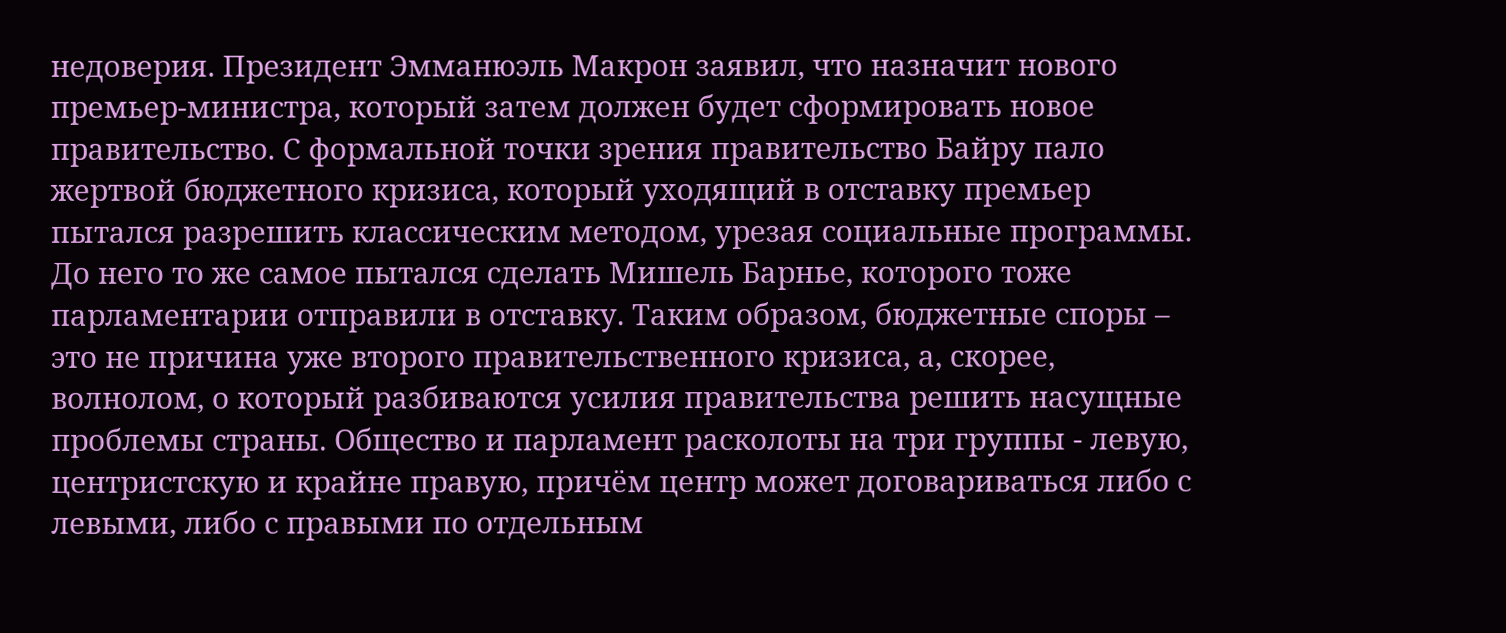недоверия. Президент Эмманюэль Макрон заявил, что назначит нового премьер-министра, который затем должен будет сформировать новое правительство. С формальной точки зрения правительство Байру пало жертвой бюджетного кризиса, который уходящий в отставку премьер пытался разрешить классическим методом, урезая социальные программы. До него то же самое пытался сделать Мишель Барнье, которого тоже парламентарии отправили в отставку. Таким образом, бюджетные споры – это не причина уже второго правительственного кризиса, а, скорее, волнолом, о который разбиваются усилия правительства решить насущные проблемы страны. Общество и парламент расколоты на три группы - левую, центристскую и крайне правую, причём центр может договариваться либо с левыми, либо с правыми по отдельным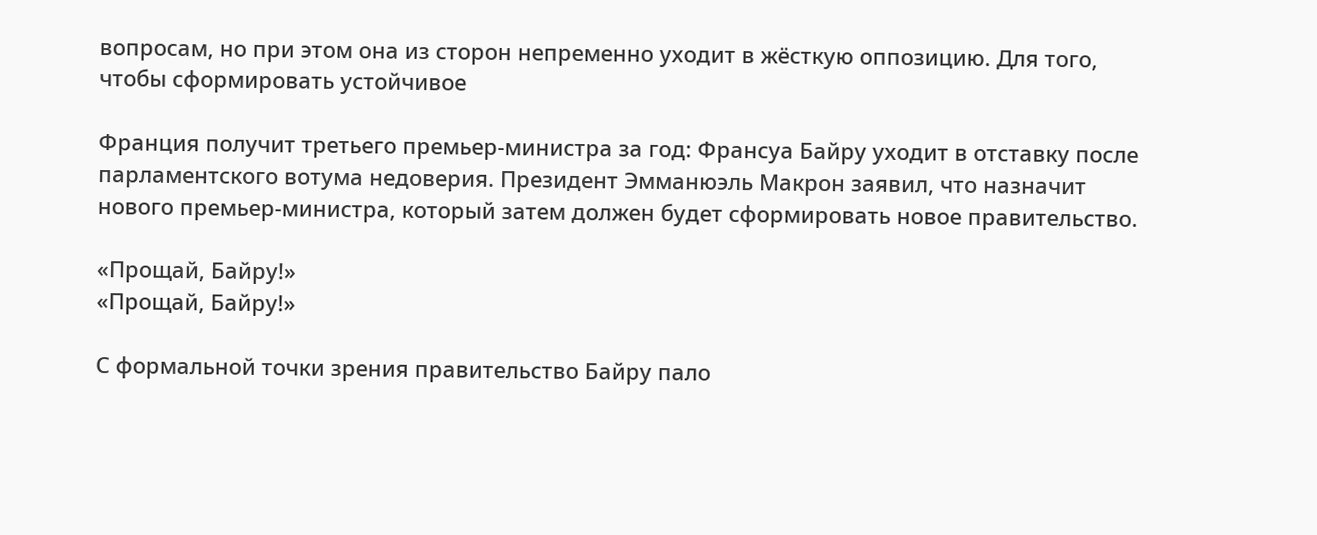вопросам, но при этом она из сторон непременно уходит в жёсткую оппозицию. Для того, чтобы сформировать устойчивое

Франция получит третьего премьер-министра за год: Франсуа Байру уходит в отставку после парламентского вотума недоверия. Президент Эмманюэль Макрон заявил, что назначит нового премьер-министра, который затем должен будет сформировать новое правительство.

«Прощай, Байру!»
«Прощай, Байру!»

С формальной точки зрения правительство Байру пало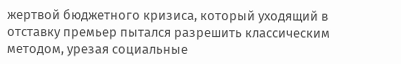жертвой бюджетного кризиса, который уходящий в отставку премьер пытался разрешить классическим методом, урезая социальные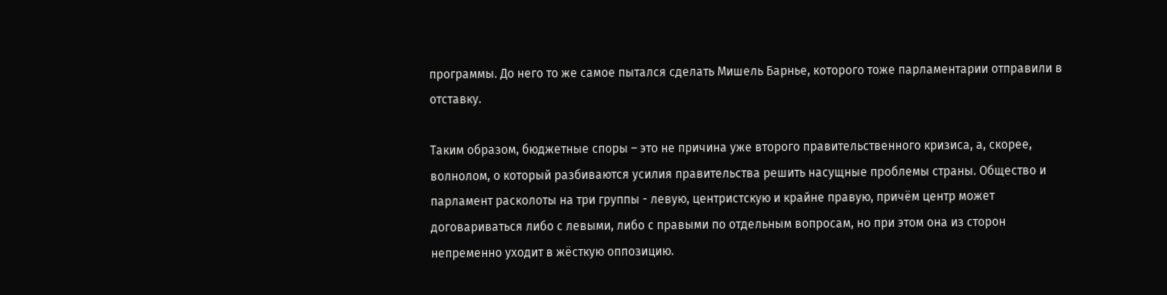программы. До него то же самое пытался сделать Мишель Барнье, которого тоже парламентарии отправили в отставку.

Таким образом, бюджетные споры – это не причина уже второго правительственного кризиса, а, скорее, волнолом, о который разбиваются усилия правительства решить насущные проблемы страны. Общество и парламент расколоты на три группы - левую, центристскую и крайне правую, причём центр может договариваться либо с левыми, либо с правыми по отдельным вопросам, но при этом она из сторон непременно уходит в жёсткую оппозицию.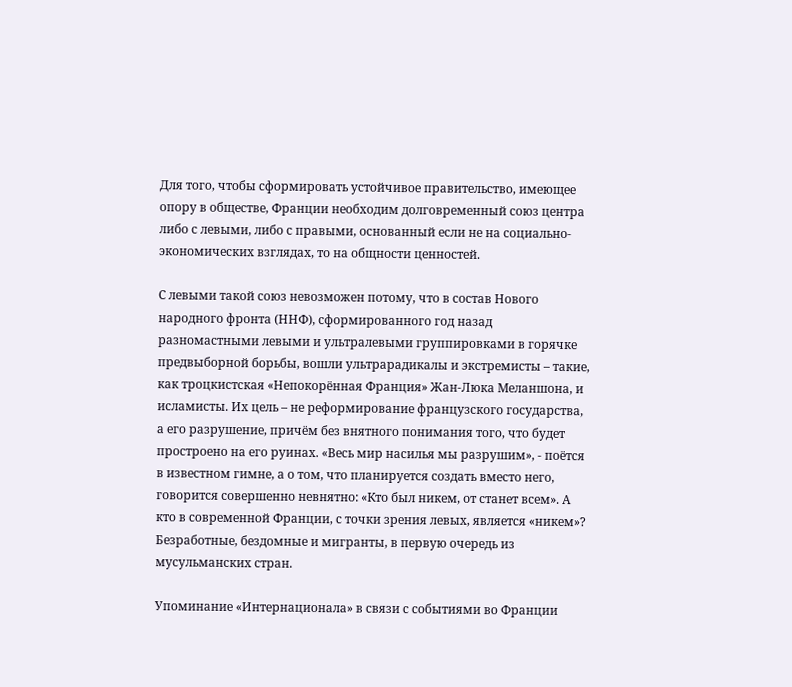Для того, чтобы сформировать устойчивое правительство, имеющее опору в обществе, Франции необходим долговременный союз центра либо с левыми, либо с правыми, основанный если не на социально-экономических взглядах, то на общности ценностей.

С левыми такой союз невозможен потому, что в состав Нового народного фронта (ННФ), сформированного год назад разномастными левыми и ультралевыми группировками в горячке предвыборной борьбы, вошли ультрарадикалы и экстремисты – такие, как троцкистская «Непокорённая Франция» Жан-Люка Меланшона, и исламисты. Их цель – не реформирование французского государства, а его разрушение, причём без внятного понимания того, что будет простроено на его руинах. «Весь мир насилья мы разрушим», - поётся в известном гимне, а о том, что планируется создать вместо него, говорится совершенно невнятно: «Кто был никем, от станет всем». А кто в современной Франции, с точки зрения левых, является «никем»? Безработные, бездомные и мигранты, в первую очередь из мусульманских стран.

Упоминание «Интернационала» в связи с событиями во Франции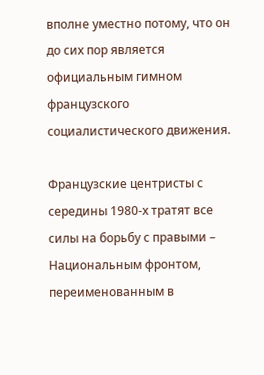вполне уместно потому, что он до сих пор является официальным гимном французского социалистического движения.

Французские центристы с середины 1980-х тратят все силы на борьбу с правыми – Национальным фронтом, переименованным в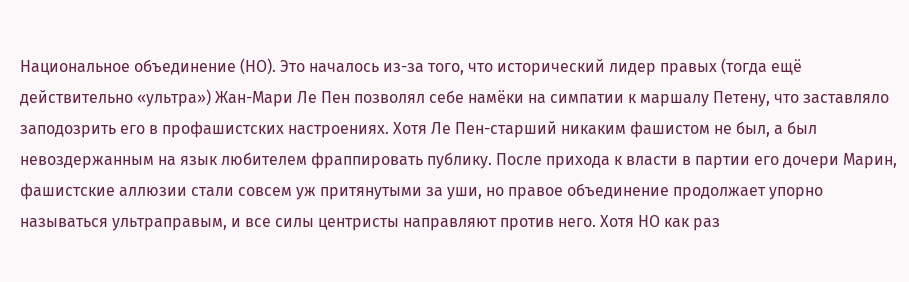Национальное объединение (НО). Это началось из-за того, что исторический лидер правых (тогда ещё действительно «ультра») Жан-Мари Ле Пен позволял себе намёки на симпатии к маршалу Петену, что заставляло заподозрить его в профашистских настроениях. Хотя Ле Пен-старший никаким фашистом не был, а был невоздержанным на язык любителем фраппировать публику. После прихода к власти в партии его дочери Марин, фашистские аллюзии стали совсем уж притянутыми за уши, но правое объединение продолжает упорно называться ультраправым, и все силы центристы направляют против него. Хотя НО как раз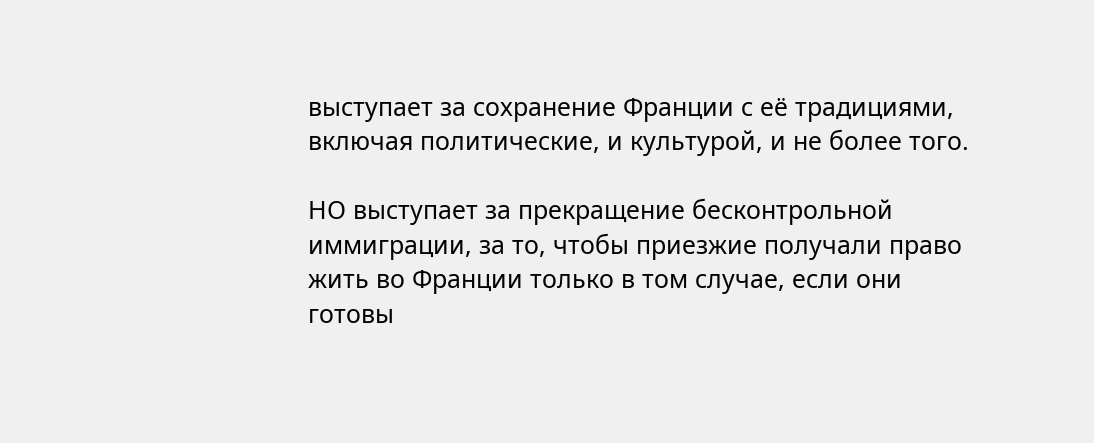выступает за сохранение Франции с её традициями, включая политические, и культурой, и не более того.

НО выступает за прекращение бесконтрольной иммиграции, за то, чтобы приезжие получали право жить во Франции только в том случае, если они готовы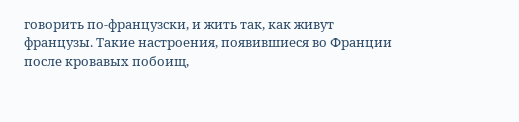говорить по-французски, и жить так, как живут французы. Такие настроения, появившиеся во Франции после кровавых побоищ,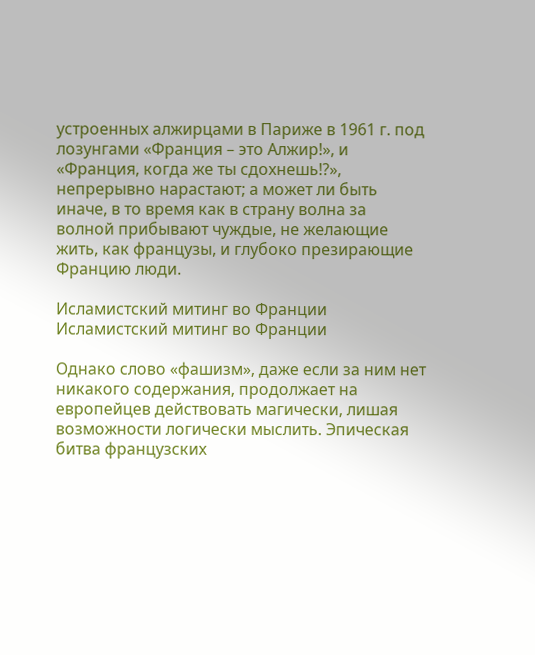устроенных алжирцами в Париже в 1961 г. под лозунгами «Франция – это Алжир!», и «Франция, когда же ты сдохнешь!?», непрерывно нарастают; а может ли быть иначе, в то время как в страну волна за волной прибывают чуждые, не желающие жить, как французы, и глубоко презирающие Францию люди.

Исламистский митинг во Франции
Исламистский митинг во Франции

Однако слово «фашизм», даже если за ним нет никакого содержания, продолжает на европейцев действовать магически, лишая возможности логически мыслить. Эпическая битва французских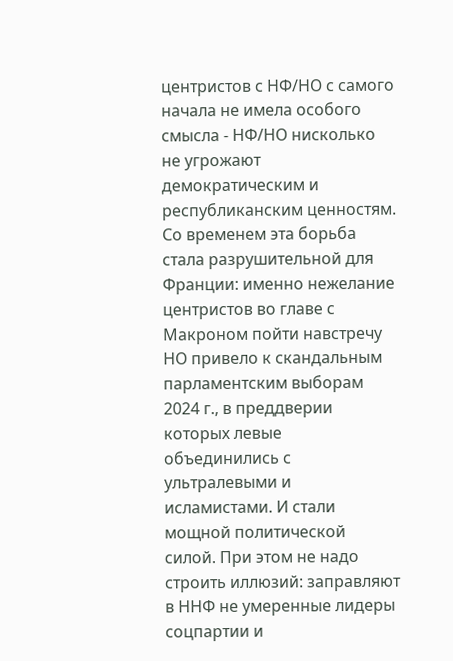центристов с НФ/НО с самого начала не имела особого смысла - НФ/НО нисколько не угрожают демократическим и республиканским ценностям. Со временем эта борьба стала разрушительной для Франции: именно нежелание центристов во главе с Макроном пойти навстречу НО привело к скандальным парламентским выборам 2024 г., в преддверии которых левые объединились с ультралевыми и исламистами. И стали мощной политической силой. При этом не надо строить иллюзий: заправляют в ННФ не умеренные лидеры соцпартии и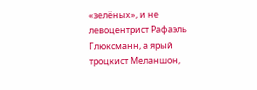«зелёных», и не левоцентрист Рафаэль Глюксманн, а ярый троцкист Меланшон,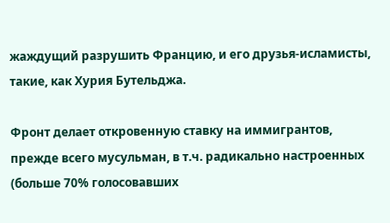жаждущий разрушить Францию, и его друзья-исламисты, такие, как Хурия Бутельджа.

Фронт делает откровенную ставку на иммигрантов, прежде всего мусульман, в т.ч. радикально настроенных (больше 70% голосовавших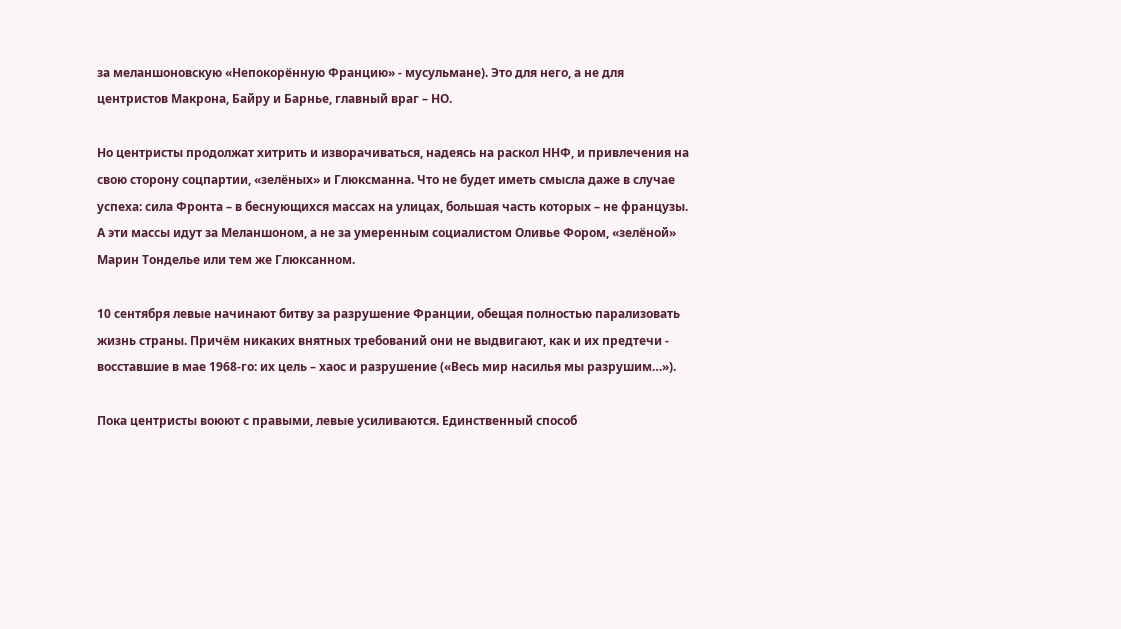за меланшоновскую «Непокорённую Францию» - мусульмане). Это для него, а не для центристов Макрона, Байру и Барнье, главный враг – НО.

Но центристы продолжат хитрить и изворачиваться, надеясь на раскол ННФ, и привлечения на свою сторону соцпартии, «зелёных» и Глюксманна. Что не будет иметь смысла даже в случае успеха: сила Фронта – в беснующихся массах на улицах, большая часть которых – не французы. А эти массы идут за Меланшоном, а не за умеренным социалистом Оливье Фором, «зелёной» Марин Тонделье или тем же Глюксанном.

10 сентября левые начинают битву за разрушение Франции, обещая полностью парализовать жизнь страны. Причём никаких внятных требований они не выдвигают, как и их предтечи - восставшие в мае 1968-го: их цель – хаос и разрушение («Весь мир насилья мы разрушим…»).

Пока центристы воюют с правыми, левые усиливаются. Единственный способ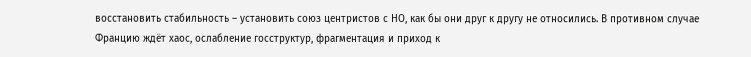восстановить стабильность – установить союз центристов с НО, как бы они друг к другу не относились. В противном случае Францию ждёт хаос, ослабление госструктур, фрагментация и приход к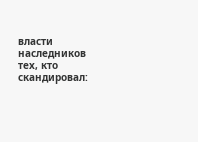власти наследников тех, кто скандировал: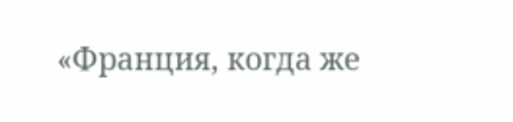«Франция, когда же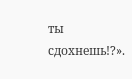ты сдохнешь!?».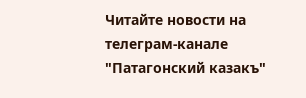Читайте новости на телеграм-канале "Патагонский казакъ"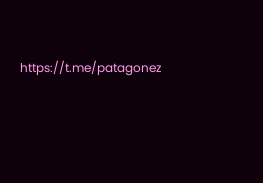https://t.me/patagonez